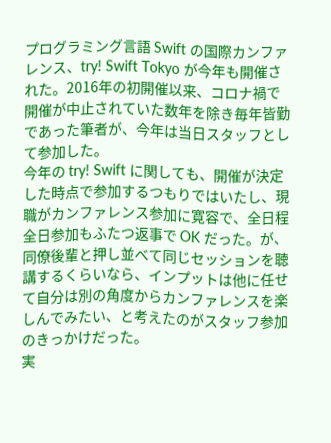プログラミング言語 Swift の国際カンファレンス、try! Swift Tokyo が今年も開催された。2016年の初開催以来、コロナ禍で開催が中止されていた数年を除き毎年皆勤であった筆者が、今年は当日スタッフとして参加した。
今年の try! Swift に関しても、開催が決定した時点で参加するつもりではいたし、現職がカンファレンス参加に寛容で、全日程全日参加もふたつ返事で OK だった。が、同僚後輩と押し並べて同じセッションを聴講するくらいなら、インプットは他に任せて自分は別の角度からカンファレンスを楽しんでみたい、と考えたのがスタッフ参加のきっかけだった。
実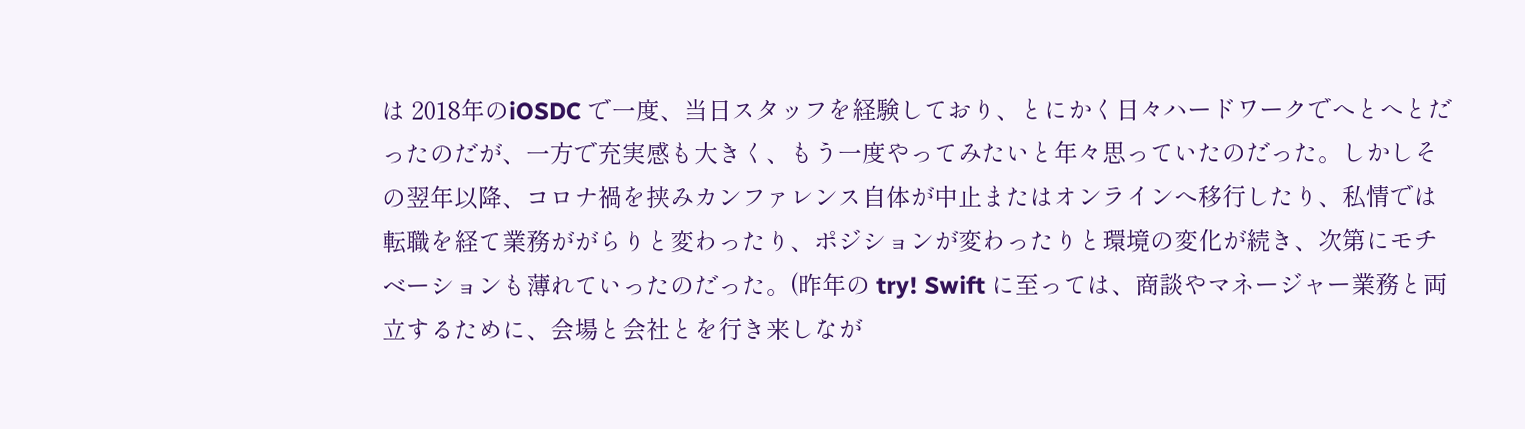は 2018年のiOSDC で一度、当日スタッフを経験しており、とにかく日々ハードワークでへとへとだったのだが、一方で充実感も大きく、もう一度やってみたいと年々思っていたのだった。しかしその翌年以降、コロナ禍を挟みカンファレンス自体が中止またはオンラインへ移行したり、私情では転職を経て業務ががらりと変わったり、ポジションが変わったりと環境の変化が続き、次第にモチベーションも薄れていったのだった。(昨年の try! Swift に至っては、商談やマネージャー業務と両立するために、会場と会社とを行き来しなが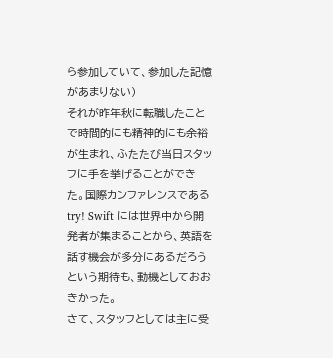ら参加していて、参加した記憶があまりない)
それが昨年秋に転職したことで時間的にも精神的にも余裕が生まれ、ふたたび当日スタッフに手を挙げることができた。国際カンファレンスである try! Swift には世界中から開発者が集まることから、英語を話す機会が多分にあるだろうという期待も、動機としておおきかった。
さて、スタッフとしては主に受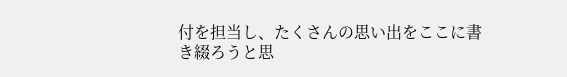付を担当し、たくさんの思い出をここに書き綴ろうと思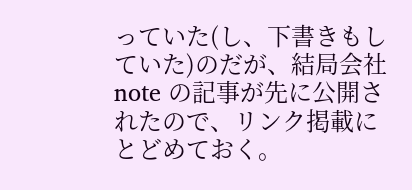っていた(し、下書きもしていた)のだが、結局会社 note の記事が先に公開されたので、リンク掲載にとどめておく。